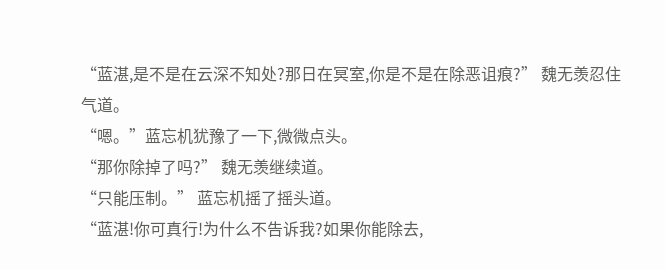“蓝湛,是不是在云深不知处?那日在冥室,你是不是在除恶诅痕?” 魏无羡忍住气道。
“嗯。”蓝忘机犹豫了一下,微微点头。
“那你除掉了吗?” 魏无羡继续道。
“只能压制。” 蓝忘机摇了摇头道。
“蓝湛!你可真行!为什么不告诉我?如果你能除去,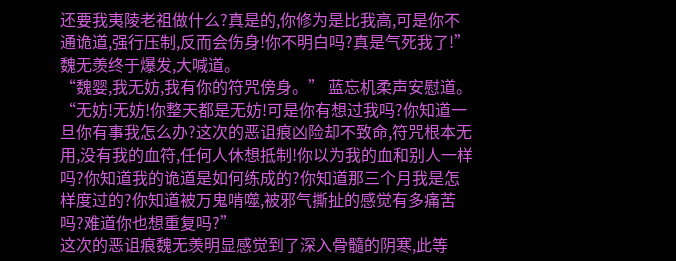还要我夷陵老祖做什么?真是的,你修为是比我高,可是你不通诡道,强行压制,反而会伤身!你不明白吗?真是气死我了!” 魏无羡终于爆发,大喊道。
“魏婴,我无妨,我有你的符咒傍身。” 蓝忘机柔声安慰道。
“无妨!无妨!你整天都是无妨!可是你有想过我吗?你知道一旦你有事我怎么办?这次的恶诅痕凶险却不致命,符咒根本无用,没有我的血符,任何人休想抵制!你以为我的血和别人一样吗?你知道我的诡道是如何练成的?你知道那三个月我是怎样度过的?你知道被万鬼啃噬,被邪气撕扯的感觉有多痛苦吗?难道你也想重复吗?”
这次的恶诅痕魏无羡明显感觉到了深入骨髓的阴寒,此等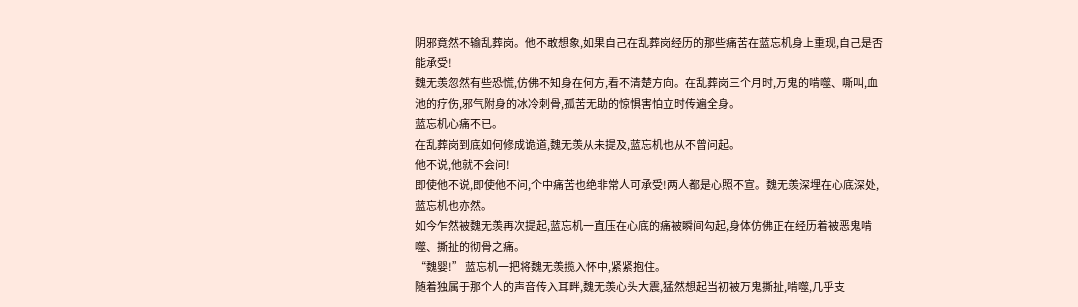阴邪竟然不输乱葬岗。他不敢想象,如果自己在乱葬岗经历的那些痛苦在蓝忘机身上重现,自己是否能承受!
魏无羡忽然有些恐慌,仿佛不知身在何方,看不清楚方向。在乱葬岗三个月时,万鬼的啃噬、嘶叫,血池的疗伤,邪气附身的冰冷刺骨,孤苦无助的惊惧害怕立时传遍全身。
蓝忘机心痛不已。
在乱葬岗到底如何修成诡道,魏无羡从未提及,蓝忘机也从不曾问起。
他不说,他就不会问!
即使他不说,即使他不问,个中痛苦也绝非常人可承受!两人都是心照不宣。魏无羡深埋在心底深处,蓝忘机也亦然。
如今乍然被魏无羡再次提起,蓝忘机一直压在心底的痛被瞬间勾起,身体仿佛正在经历着被恶鬼啃噬、撕扯的彻骨之痛。
“魏婴!” 蓝忘机一把将魏无羡揽入怀中,紧紧抱住。
随着独属于那个人的声音传入耳畔,魏无羡心头大震,猛然想起当初被万鬼撕扯,啃噬,几乎支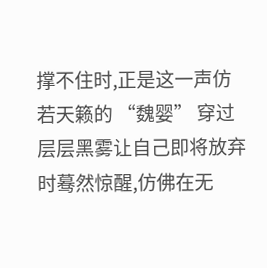撑不住时,正是这一声仿若天籁的 “魏婴” 穿过层层黑雾让自己即将放弃时蓦然惊醒,仿佛在无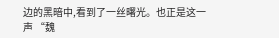边的黑暗中,看到了一丝曙光。也正是这一声 “魏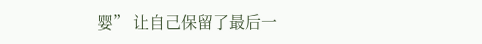婴” 让自己保留了最后一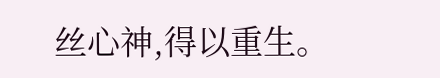丝心神,得以重生。